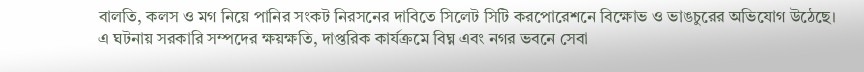বালতি, কলস ও মগ নিয়ে পানির সংকট নিরসনের দাবিতে সিলেট সিটি করপোরেশনে বিক্ষোভ ও ভাঙচুরের অভিযোগ উঠেছে। এ ঘটনায় সরকারি সম্পদের ক্ষয়ক্ষতি, দাপ্তরিক কার্যক্রমে বিঘ্ন এবং নগর ভবনে সেবা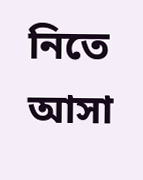নিতে আসা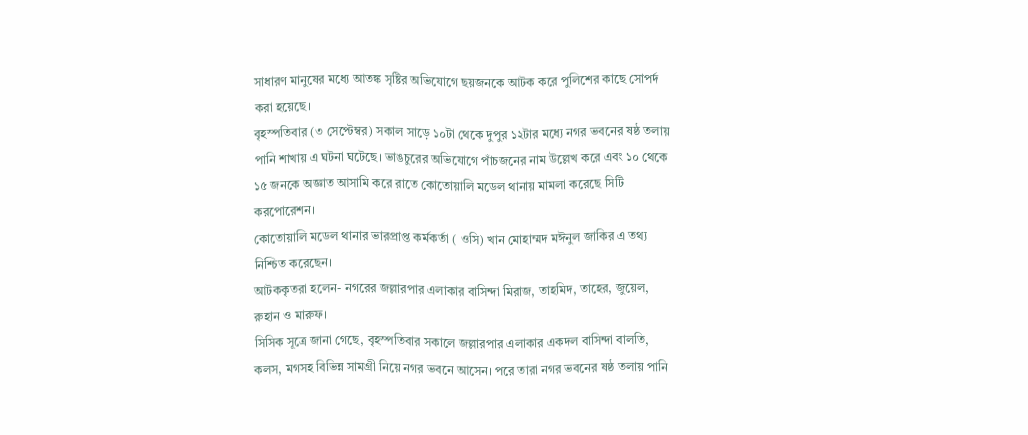সাধারণ মানুষের মধ্যে আতঙ্ক সৃষ্টির অভিযোগে ছয়জনকে আটক করে পুলিশের কাছে সোপর্দ করা হয়েছে।
বৃহস্পতিবার (৩ সেপ্টেম্বর) সকাল সাড়ে ১০টা থেকে দুপুর ১২টার মধ্যে নগর ভবনের ষষ্ঠ তলায় পানি শাখায় এ ঘটনা ঘটেছে। ভাঙচুরের অভিযোগে পাঁচজনের নাম উল্লেখ করে এবং ১০ থেকে ১৫ জনকে অজ্ঞাত আসামি করে রাতে কোতোয়ালি মডেল থানায় মামলা করেছে সিটি করপোরেশন।
কোতোয়ালি মডেল থানার ভারপ্রাপ্ত কর্মকর্তা ( ওসি) খান মোহাম্মদ মঈনুল জাকির এ তথ্য নিশ্চিত করেছেন।
আটককৃতরা হলেন- নগরের জল্লারপার এলাকার বাসিন্দা মিরাজ, তাহমিদ, তাহের, জুয়েল, রুহান ও মারুফ।
সিসিক সূত্রে জানা গেছে, বৃহস্পতিবার সকালে জল্লারপার এলাকার একদল বাসিন্দা বালতি, কলস, মগসহ বিভিন্ন সামগ্রী নিয়ে নগর ভবনে আসেন। পরে তারা নগর ভবনের ষষ্ঠ তলায় পানি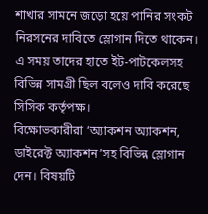শাখার সামনে জড়ো হয়ে পানির সংকট নিরসনের দাবিতে স্লোগান দিতে থাকেন। এ সময় তাদের হাতে ইট-পাটকেলসহ বিভিন্ন সামগ্রী ছিল বলেও দাবি করেছে সিসিক কর্তৃপক্ষ।
বিক্ষোভকারীরা ‘অ্যাকশন অ্যাকশন, ডাইরেক্ট অ্যাকশন’সহ বিভিন্ন স্লোগান দেন। বিষয়টি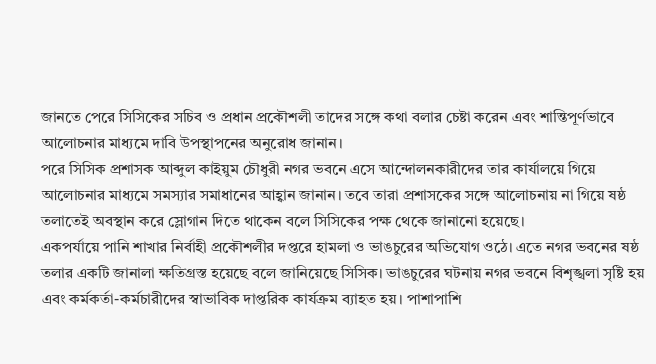জানতে পেরে সিসিকের সচিব ও প্রধান প্রকৌশলী তাদের সঙ্গে কথা বলার চেষ্টা করেন এবং শান্তিপূর্ণভাবে আলোচনার মাধ্যমে দাবি উপস্থাপনের অনুরোধ জানান।
পরে সিসিক প্রশাসক আব্দুল কাইয়ুম চৌধুরী নগর ভবনে এসে আন্দোলনকারীদের তার কার্যালয়ে গিয়ে আলোচনার মাধ্যমে সমস্যার সমাধানের আহ্বান জানান। তবে তারা প্রশাসকের সঙ্গে আলোচনায় না গিয়ে ষষ্ঠ তলাতেই অবস্থান করে স্লোগান দিতে থাকেন বলে সিসিকের পক্ষ থেকে জানানো হয়েছে।
একপর্যায়ে পানি শাখার নির্বাহী প্রকৌশলীর দপ্তরে হামলা ও ভাঙচুরের অভিযোগ ওঠে। এতে নগর ভবনের ষষ্ঠ তলার একটি জানালা ক্ষতিগ্রস্ত হয়েছে বলে জানিয়েছে সিসিক। ভাঙচুরের ঘটনায় নগর ভবনে বিশৃঙ্খলা সৃষ্টি হয় এবং কর্মকর্তা-কর্মচারীদের স্বাভাবিক দাপ্তরিক কার্যক্রম ব্যাহত হয়। পাশাপাশি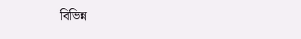বিভিন্ন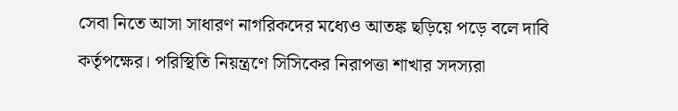সেবা নিতে আসা সাধারণ নাগরিকদের মধ্যেও আতঙ্ক ছড়িয়ে পড়ে বলে দাবি কর্তৃপক্ষের। পরিস্থিতি নিয়ন্ত্রণে সিসিকের নিরাপত্তা শাখার সদস্যরা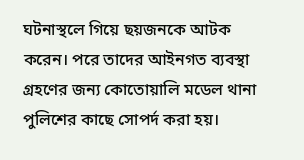ঘটনাস্থলে গিয়ে ছয়জনকে আটক করেন। পরে তাদের আইনগত ব্যবস্থা গ্রহণের জন্য কোতোয়ালি মডেল থানা পুলিশের কাছে সোপর্দ করা হয়।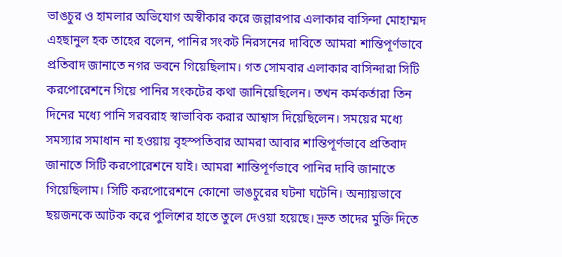ভাঙচুর ও হামলার অভিযোগ অস্বীকার করে জল্লারপার এলাকার বাসিন্দা মোহাম্মদ এহছানুল হক তাহের বলেন, পানির সংকট নিরসনের দাবিতে আমরা শান্তিপূর্ণভাবে প্রতিবাদ জানাতে নগর ভবনে গিয়েছিলাম। গত সোমবার এলাকার বাসিন্দারা সিটি করপোরেশনে গিয়ে পানির সংকটের কথা জানিয়েছিলেন। তখন কর্মকর্তারা তিন দিনের মধ্যে পানি সরবরাহ স্বাভাবিক করার আশ্বাস দিয়েছিলেন। সময়ের মধ্যে সমস্যার সমাধান না হওয়ায় বৃহস্পতিবার আমরা আবার শান্তিপূর্ণভাবে প্রতিবাদ জানাতে সিটি করপোরেশনে যাই। আমরা শান্তিপূর্ণভাবে পানির দাবি জানাতে গিয়েছিলাম। সিটি করপোরেশনে কোনো ভাঙচুরের ঘটনা ঘটেনি। অন্যায়ভাবে ছয়জনকে আটক করে পুলিশের হাতে তুলে দেওয়া হয়েছে। দ্রুত তাদের মুক্তি দিতে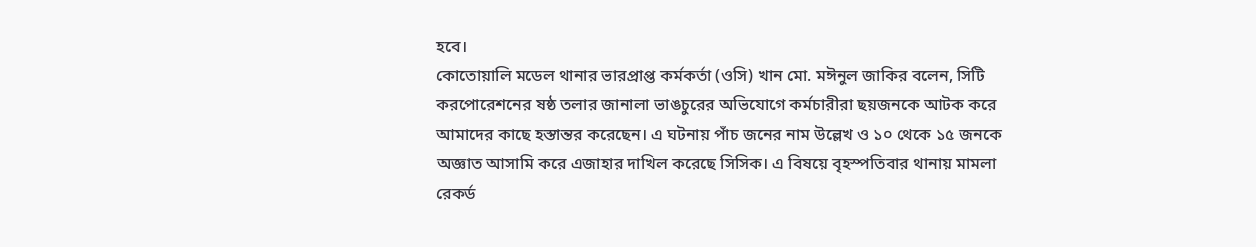হবে।
কোতোয়ালি মডেল থানার ভারপ্রাপ্ত কর্মকর্তা (ওসি) খান মো. মঈনুল জাকির বলেন, সিটি করপোরেশনের ষষ্ঠ তলার জানালা ভাঙচুরের অভিযোগে কর্মচারীরা ছয়জনকে আটক করে আমাদের কাছে হস্তান্তর করেছেন। এ ঘটনায় পাঁচ জনের নাম উল্লেখ ও ১০ থেকে ১৫ জনকে অজ্ঞাত আসামি করে এজাহার দাখিল করেছে সিসিক। এ বিষয়ে বৃহস্পতিবার থানায় মামলা রেকর্ড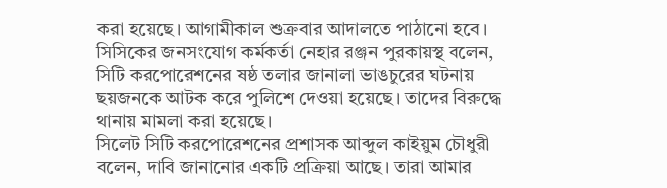করা হয়েছে। আগামীকাল শুক্রবার আদালতে পাঠানো হবে।
সিসিকের জনসংযোগ কর্মকর্তা নেহার রঞ্জন পুরকায়স্থ বলেন, সিটি করপোরেশনের ষষ্ঠ তলার জানালা ভাঙচুরের ঘটনায় ছয়জনকে আটক করে পুলিশে দেওয়া হয়েছে। তাদের বিরুদ্ধে থানায় মামলা করা হয়েছে।
সিলেট সিটি করপোরেশনের প্রশাসক আব্দুল কাইয়ুম চৌধুরী বলেন, দাবি জানানোর একটি প্রক্রিয়া আছে। তারা আমার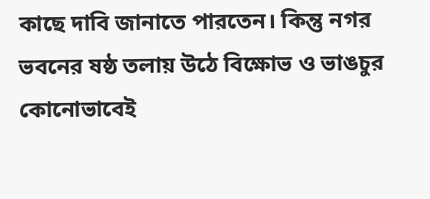কাছে দাবি জানাতে পারতেন। কিন্তু নগর ভবনের ষষ্ঠ তলায় উঠে বিক্ষোভ ও ভাঙচুর কোনোভাবেই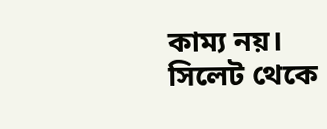কাম্য নয়।
সিলেট থেকে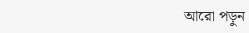আরো পড়ুন